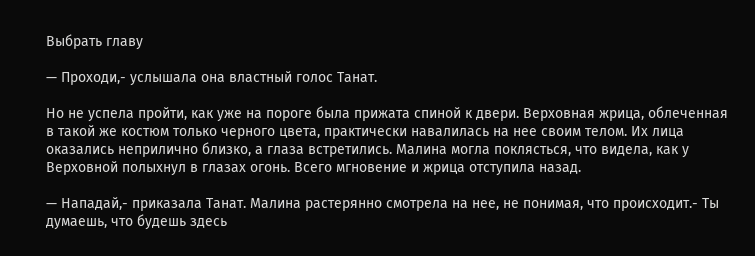Выбрать главу

— Проходи,- услышала она властный голос Танат.

Но не успела пройти, как уже на пороге была прижата спиной к двери. Верховная жрица, облеченная в такой же костюм только черного цвета, практически навалилась на нее своим телом. Их лица оказались неприлично близко, а глаза встретились. Малина могла поклясться, что видела, как у Верховной полыхнул в глазах огонь. Всего мгновение и жрица отступила назад.

— Нападай,- приказала Танат. Малина растерянно смотрела на нее, не понимая, что происходит.- Ты думаешь, что будешь здесь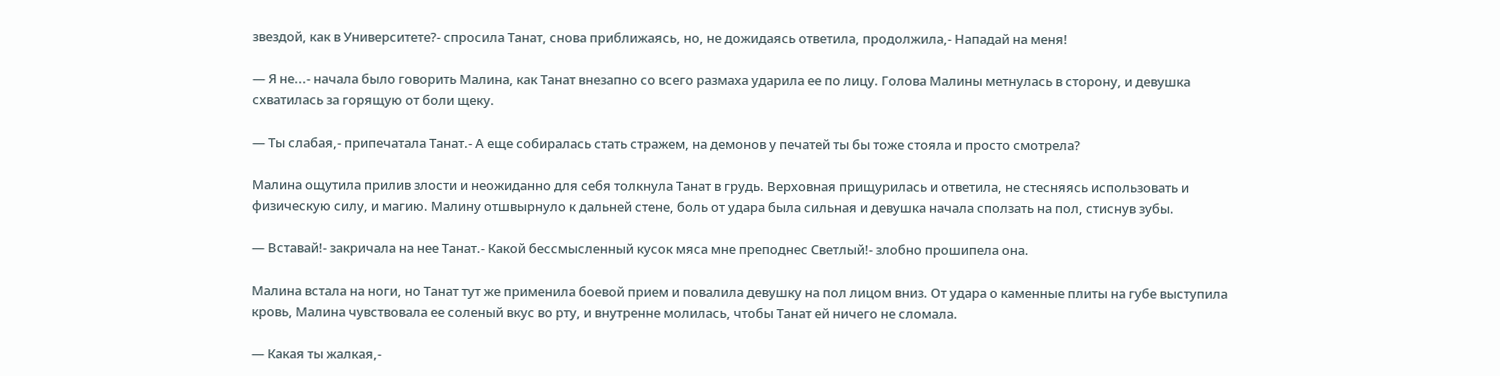звездой, как в Университете?- спросила Танат, снова приближаясь, но, не дожидаясь ответила, продолжила,- Нападай на меня!

— Я не...- начала было говорить Малина, как Танат внезапно со всего размаха ударила ее по лицу. Голова Малины метнулась в сторону, и девушка схватилась за горящую от боли щеку.

— Ты слабая,- припечатала Танат.- А еще собиралась стать стражем, на демонов у печатей ты бы тоже стояла и просто смотрела?

Малина ощутила прилив злости и неожиданно для себя толкнула Танат в грудь. Верховная прищурилась и ответила, не стесняясь использовать и физическую силу, и магию. Малину отшвырнуло к дальней стене, боль от удара была сильная и девушка начала сползать на пол, стиснув зубы.

— Вставай!- закричала на нее Танат.- Какой бессмысленный кусок мяса мне преподнес Светлый!- злобно прошипела она.

Малина встала на ноги, но Танат тут же применила боевой прием и повалила девушку на пол лицом вниз. От удара о каменные плиты на губе выступила кровь, Малина чувствовала ее соленый вкус во рту, и внутренне молилась, чтобы Танат ей ничего не сломала.

— Какая ты жалкая,-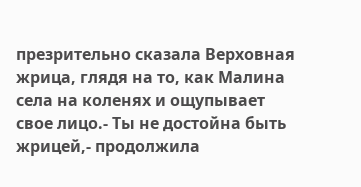презрительно сказала Верховная жрица, глядя на то, как Малина села на коленях и ощупывает свое лицо.- Ты не достойна быть жрицей,- продолжила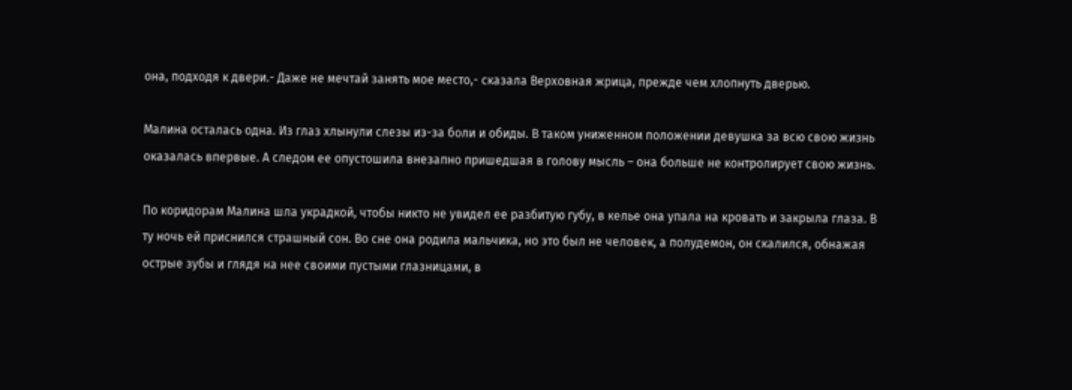она, подходя к двери.- Даже не мечтай занять мое место,- сказала Верховная жрица, прежде чем хлопнуть дверью.

Малина осталась одна. Из глаз хлынули слезы из-за боли и обиды. В таком униженном положении девушка за всю свою жизнь оказалась впервые. А следом ее опустошила внезапно пришедшая в голову мысль – она больше не контролирует свою жизнь.

По коридорам Малина шла украдкой, чтобы никто не увидел ее разбитую губу, в келье она упала на кровать и закрыла глаза. В ту ночь ей приснился страшный сон. Во сне она родила мальчика, но это был не человек, а полудемон, он скалился, обнажая острые зубы и глядя на нее своими пустыми глазницами, в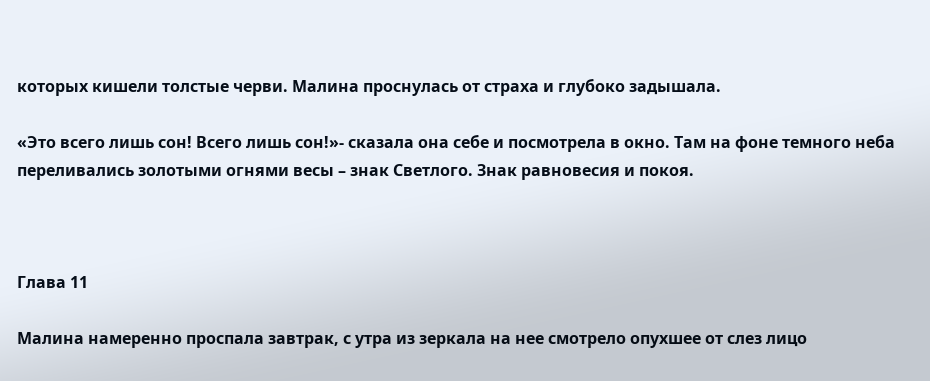которых кишели толстые черви. Малина проснулась от страха и глубоко задышала.

«Это всего лишь сон! Всего лишь сон!»- сказала она себе и посмотрела в окно. Там на фоне темного неба переливались золотыми огнями весы – знак Светлого. Знак равновесия и покоя.



Глава 11

Малина намеренно проспала завтрак, с утра из зеркала на нее смотрело опухшее от слез лицо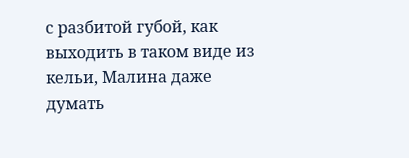с разбитой губой, как выходить в таком виде из кельи, Малина даже думать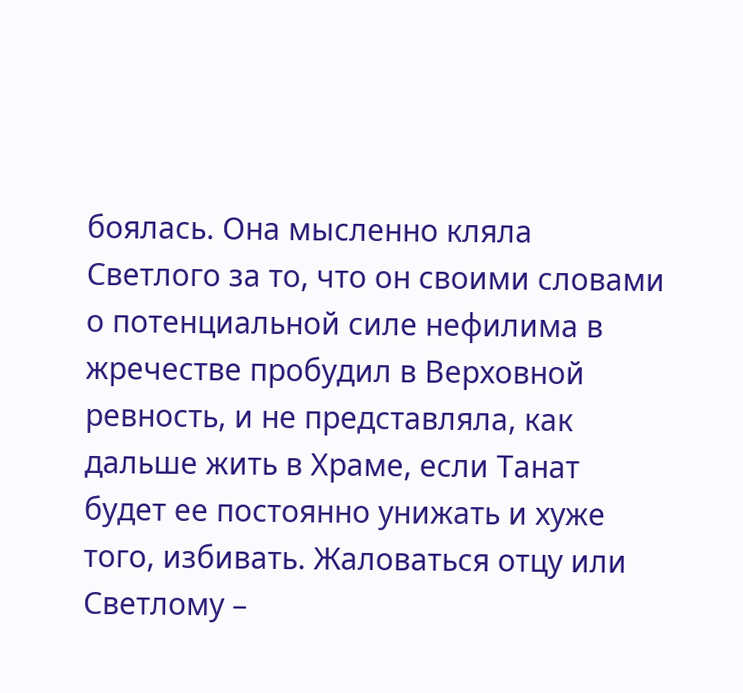боялась. Она мысленно кляла Светлого за то, что он своими словами о потенциальной силе нефилима в жречестве пробудил в Верховной ревность, и не представляла, как дальше жить в Храме, если Танат будет ее постоянно унижать и хуже того, избивать. Жаловаться отцу или Светлому –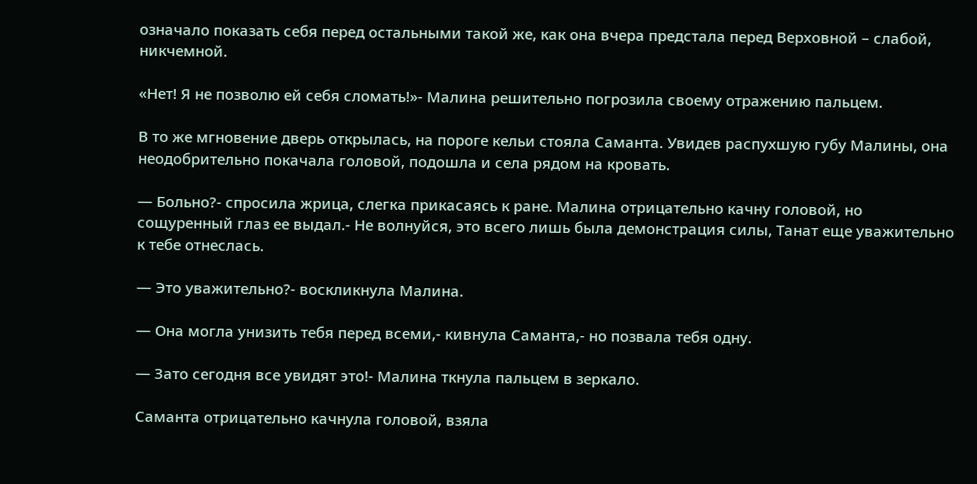означало показать себя перед остальными такой же, как она вчера предстала перед Верховной – слабой, никчемной.

«Нет! Я не позволю ей себя сломать!»- Малина решительно погрозила своему отражению пальцем.

В то же мгновение дверь открылась, на пороге кельи стояла Саманта. Увидев распухшую губу Малины, она неодобрительно покачала головой, подошла и села рядом на кровать.

— Больно?- спросила жрица, слегка прикасаясь к ране. Малина отрицательно качну головой, но сощуренный глаз ее выдал.- Не волнуйся, это всего лишь была демонстрация силы, Танат еще уважительно к тебе отнеслась.

— Это уважительно?- воскликнула Малина.

— Она могла унизить тебя перед всеми,- кивнула Саманта,- но позвала тебя одну.

— Зато сегодня все увидят это!- Малина ткнула пальцем в зеркало.

Саманта отрицательно качнула головой, взяла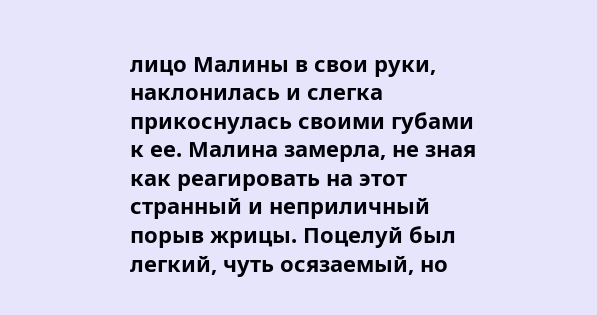лицо Малины в свои руки, наклонилась и слегка прикоснулась своими губами к ее. Малина замерла, не зная как реагировать на этот странный и неприличный порыв жрицы. Поцелуй был легкий, чуть осязаемый, но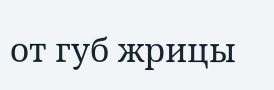от губ жрицы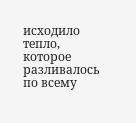исходило тепло, которое разливалось по всему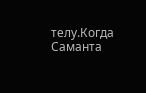телу.Когда Саманта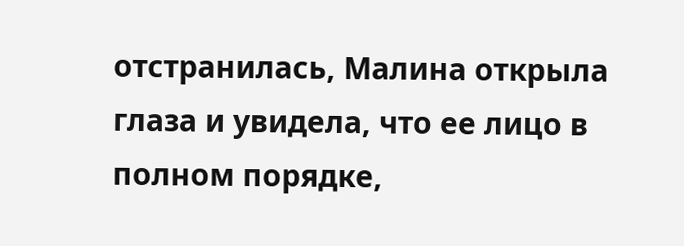отстранилась, Малина открыла глаза и увидела, что ее лицо в полном порядке,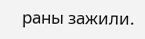раны зажили.